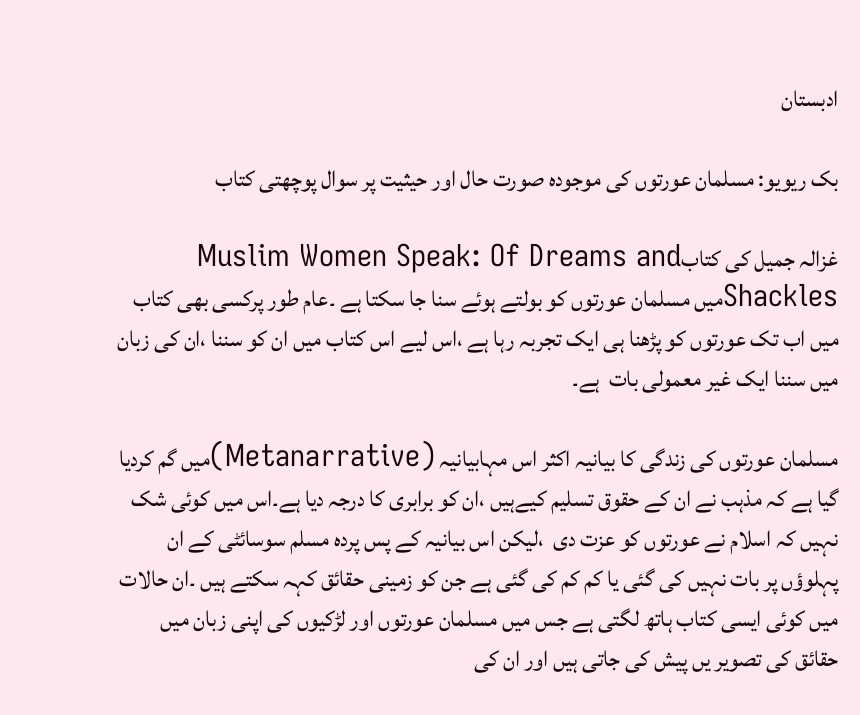ادبستان

بک ریویو: مسلمان عورتوں کی موجودہ صورت حال اور حیثیت پر سوال پوچھتی کتاب

غزالہ جمیل کی کتابMuslim Women Speak: Of Dreams and Shacklesمیں مسلمان عورتوں کو بولتے ہوئے سنا جا سکتا ہے ۔عام طور پرکسی بھی کتاب میں اب تک عورتوں کو پڑھنا ہی ایک تجربہ رہا ہے ،اس لیے اس کتاب میں ان کو سننا ،ان کی زبان میں سننا ایک غیر معمولی بات  ہے۔

مسلمان عورتوں کی زندگی کا بیانیہ اکثر اس مہابیانیہ (Metanarrative)میں گم کردیا گیا ہے کہ مذہب نے ان کے حقوق تسلیم کیےہیں ،ان کو برابری کا درجہ دیا ہے۔اس میں کوئی شک نہیں کہ اسلام نے عورتوں کو عزت دی  ،لیکن اس بیانیہ کے پس پردہ مسلم سوسائٹی کے ان پہلوؤں پر بات نہیں کی گئی یا کم کم کی گئی ہے جن کو زمینی حقائق کہہ سکتے ہیں ۔ان حالات میں کوئی ایسی کتاب ہاتھ لگتی ہے جس میں مسلمان عورتوں اور لڑکیوں کی اپنی زبان میں  حقائق کی تصویر یں پیش کی جاتی ہیں اور ان کی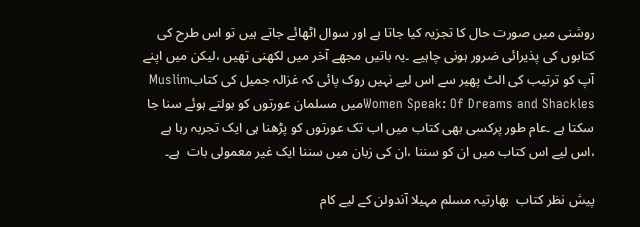روشنی میں صورت حال کا تجزیہ کیا جاتا ہے اور سوال اٹھائے جاتے ہیں تو اس طرح کی کتابوں کی پذیرائی ضرور ہونی چاہیے ۔یہ باتیں مجھے آخر میں لکھنی تھیں ،لیکن میں اپنے آپ کو ترتیب کی الٹ پھیر سے اس لیے نہیں روک پائی کہ غزالہ جمیل کی کتابMuslim Women Speak: Of Dreams and Shacklesمیں مسلمان عورتوں کو بولتے ہوئے سنا جا سکتا ہے ۔عام طور پرکسی بھی کتاب میں اب تک عورتوں کو پڑھنا ہی ایک تجربہ رہا ہے ،اس لیے اس کتاب میں ان کو سننا ،ان کی زبان میں سننا ایک غیر معمولی بات  ہے۔

پیش نظر کتاب  بھارتیہ مسلم مہیلا آندولن کے لیے کام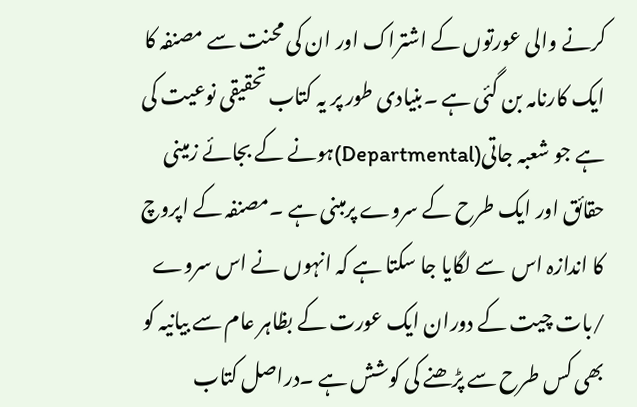کرنے والی عورتوں کے اشتراک اور ان کی محنت سے مصنفہ کا ایک کارنامہ بن گئی ہے ۔بنیادی طور پر یہ کتاب تحقیقی نوعیت کی ہے جو شعبہ جاتی(Departmental)ہونے کے بجائے زمینی حقائق اور ایک طرح کے سروے پرمبنی ہے ۔مصنفہ کے اپروچ کا اندازہ اس  سے لگایا جا سکتا ہے کہ انہوں نے اس سروے /بات چیت کے دوران ایک عورت کے بظاہر عام سے بیانیہ کو بھی کس طرح سے پڑھنے کی کوشش ہے ۔دراصل کتاب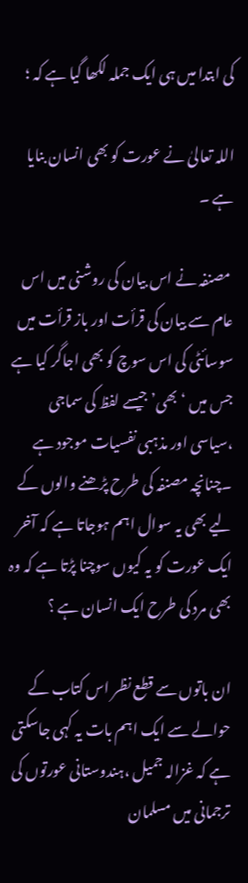کی ابتدا میں ہی ایک جملہ لکھا گیا ہے کہ ؛

اللہ تعالیٰ نے عورت کو بھی انسان بنایا ہے ۔

 مصنفہ نے اس بیان کی روشنی میں اس عام سے بیان کی قرأت اور باز قرأت میں سوسائٹی کی اس سوچ کو بھی اجاگر کیا ہے جس میں ‘بھی’ جیسے لفظ کی سماجی ،سیاسی اور مذہبی نفسیات موجود ہے ۔چنانچہ مصنفہ کی طرح پڑھنے والوں کے لیے بھی یہ سوال اہم ہوجاتا ہے کہ آخر ایک عورت کو یہ کیوں سوچنا پڑتا ہے کہ وہ بھی مرد کی طرح ایک انسان ہے ؟

ان باتوں سے قطع نظر اس کتاب کے حوالے سے ایک اہم بات یہ کہی جاسکتی ہے کہ غزالہ جمیل ،ہندوستانی عورتوں کی ترجمانی میں مسلمان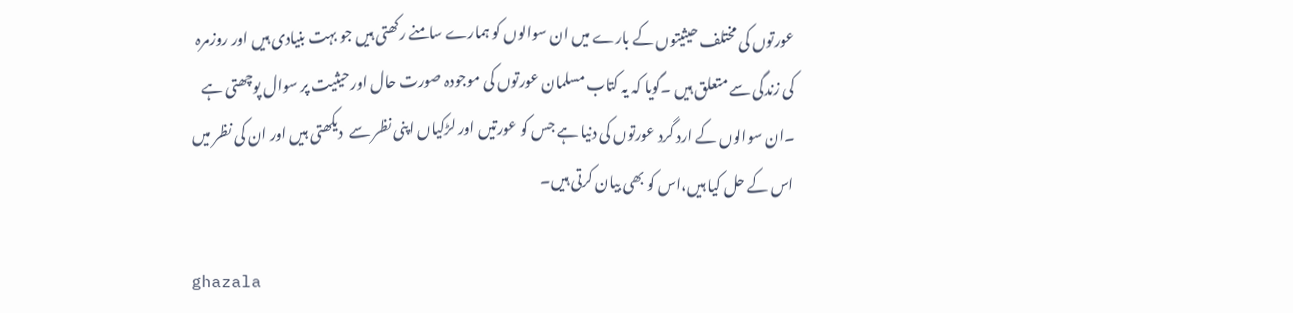عورتوں کی مختلف حیثیتوں کے بارے میں ان سوالوں کو ہمارے سامنے رکھتی ہیں جو بہت بنیادی ہیں اور روزمرہ کی زندگی سے متعلق ہیں ۔گویا کہ یہ کتاب مسلمان عورتوں کی موجودہ صورت حال اور حیثیت پر سوال پوچھتی ہے ۔ان سوالوں کے ارد گرد عورتوں کی دنیا ہے جس کو عورتیں اور لڑکیاں اپنی نظر سے  دیکھتی ہیں اور ان کی نظر میں اس کے حل کیا ہیں،اس کو بھی بیان کرتی ہیں۔

ghazala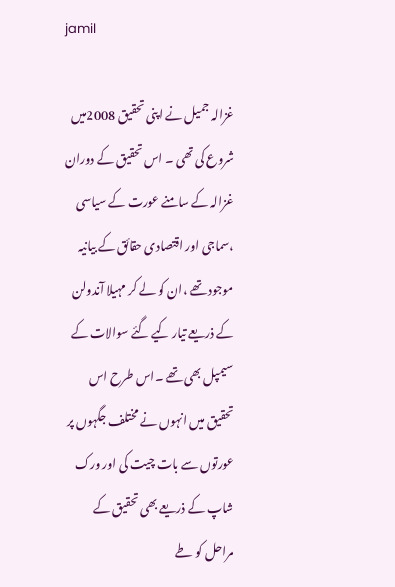jamil

غزالہ جمیل نے اپنی تحقیق 2008میں شروع کی تھی ۔ اس تحقیق کے دوران غزالہ کے سامنے عورت کے سیاسی ،سماجی اور اقتصادی حقائق کے بیانیہ موجود تھے ،ان کو لے کر مہیلا آندولن کے ذریعے تیار کیے گئے سوالات کے سیمپل بھی تھے ۔اس طرح اس تحقیق میں انہوں نے مختلف جگہوں پر عورتوں سے بات چیت کی اور ورک شاپ کے ذریعے بھی تحقیق کے مراحل کو طے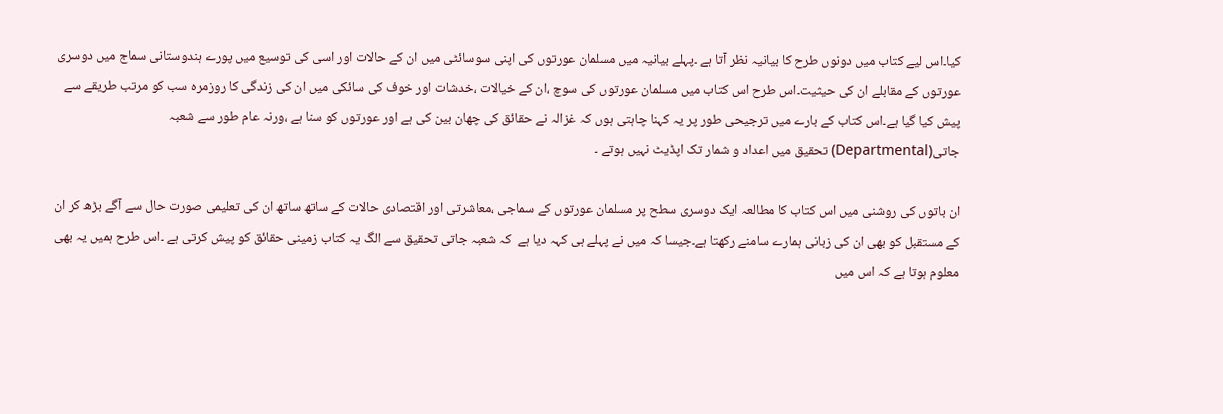کیا۔اس لیے کتاب میں دونوں طرح کا بیانیہ نظر آتا ہے ۔پہلے بیانیہ میں مسلمان عورتوں کی اپنی سوسائٹی میں ان کے حالات اور اسی کی توسیع میں پورے ہندوستانی سماج میں دوسری عورتوں کے مقابلے ان کی حیثیت۔اس طرح اس کتاب میں مسلمان عورتوں کی سوچ ،ان کے خیالات ،خدشات اور خوف کی سائکی میں ان کی زندگی کا روزمرہ سب کو مرتب طریقے سے پیش کیا گیا ہے۔اس کتاب کے بارے میں ترجیحی طور پر یہ کہنا چاہتی ہوں کہ غزالہ نے حقائق کی چھان بین کی ہے اور عورتوں کو سنا ہے ،ورنہ عام طور سے شعبہ جاتی(Departmental) تحقیق میں اعداد و شمار تک اپڈیٹ نہیں ہوتے ۔

ان باتوں کی روشنی میں اس کتاب کا مطالعہ ایک دوسری سطح پر مسلمان عورتوں کے سماجی ،معاشرتی اور اقتصادی حالات کے ساتھ ساتھ ان کی تعلیمی صورت حال سے آگے بڑھ کر ان کے مستقبل کو بھی ان کی زبانی ہمارے سامنے رکھتا ہے۔جیسا کہ میں نے پہلے ہی کہہ دیا ہے  کہ شعبہ جاتی تحقیق سے الگ یہ کتاب زمینی حقائق کو پیش کرتی ہے ۔اس طرح ہمیں یہ بھی معلوم ہوتا ہے کہ اس میں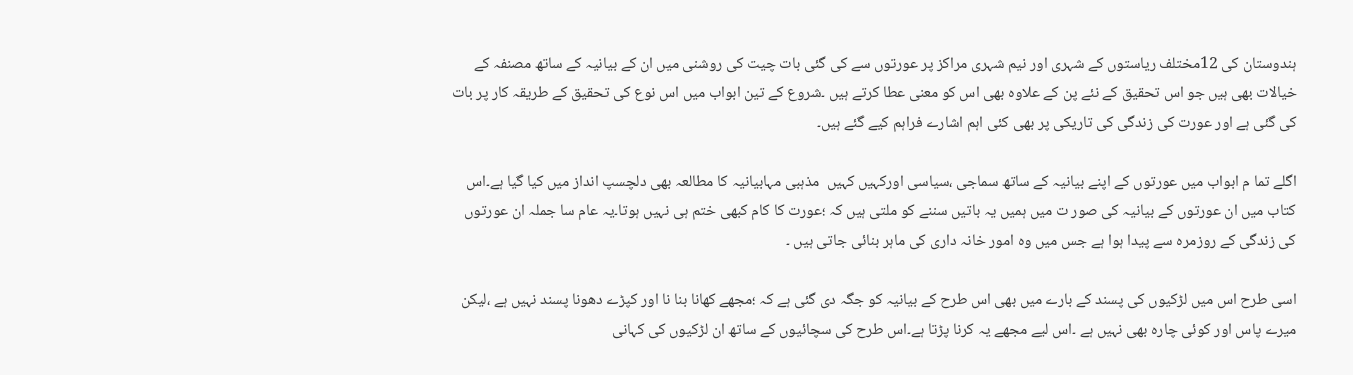ہندوستان کی 12مختلف ریاستوں کے شہری اور نیم شہری مراکز پر عورتوں سے کی گئی بات چیت کی روشنی میں ان کے بیانیہ کے ساتھ مصنفہ کے خیالات بھی ہیں جو اس تحقیق کے نئے پن کے علاوہ بھی اس کو معنی عطا کرتے ہیں ۔شروع کے تین ابواب میں اس نوع کی تحقیق کے طریقہ کار پر بات کی گئی ہے اور عورت کی زندگی کی تاریکی پر بھی کئی اہم اشارے فراہم کیے گئے ہیں۔

اگلے تما م ابواب میں عورتوں کے اپنے بیانیہ کے ساتھ سماجی ،سیاسی اورکہیں کہیں  مذہبی مہابیانیہ کا مطالعہ بھی دلچسپ انداز میں کیا گیا ہے۔اس کتاب میں ان عورتوں کے بیانیہ کی صور ت میں ہمیں یہ باتیں سننے کو ملتی ہیں کہ ؛عورت کا کام کبھی ختم ہی نہیں ہوتا۔یہ عام سا جملہ ان عورتوں کی زندگی کے روزمرہ سے پیدا ہوا ہے جس میں وہ امور خانہ داری کی ماہر بنائی جاتی ہیں ۔

اسی طرح اس میں لڑکیوں کی پسند کے بارے میں بھی اس طرح کے بیانیہ کو جگہ دی گئی ہے کہ ؛مجھے کھانا بنا نا اور کپڑے دھونا پسند نہیں ہے ،لیکن میرے پاس اور کوئی چارہ بھی نہیں ہے ۔اس لیے مجھے یہ کرنا پڑتا ہے۔اس طرح کی سچائیوں کے ساتھ ان لڑکیوں کی کہانی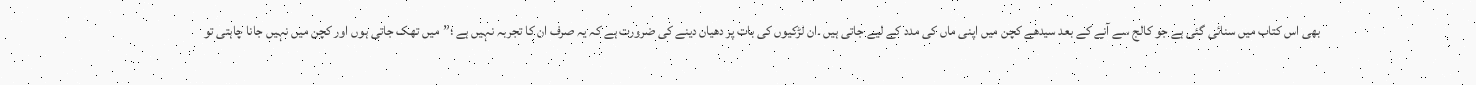بھی اس کتاب میں سنائی گئی ہے جو کالج سے آنے کے بعد سیدھے کچن میں اپنی ماں کی مدد کے لیے جاتی ہیں ۔ان لڑکیوں کی بات پر دھیان دینے کی ضرورت ہے کہ یہ صرف ان کا تجربہ نہیں ہے ؛”میں تھک جاتی ہوں اور کچن میں نہیں جانا چاہتی تو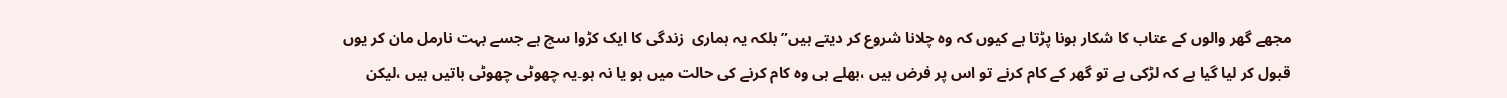مجھے گھر والوں کے عتاب کا شکار ہونا پڑتا ہے کیوں کہ وہ چلانا شروع کر دیتے ہیں” بلکہ یہ ہماری  زندگی کا ایک کڑوا سچ ہے جسے بہت نارمل مان کر یوں قبول کر لیا گیا ہے کہ لڑکی ہے تو گھر کے کام کرنے تو اس پر فرض ہیں ،بھلے ہی وہ کام کرنے کی حالت میں ہو یا نہ ہو۔یہ چھوٹی چھوٹی باتیں ہیں ،لیکن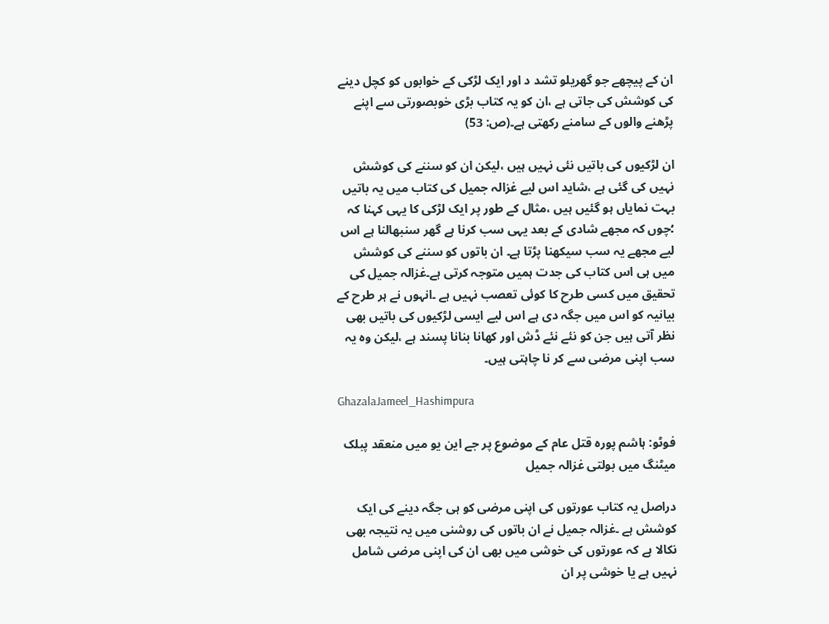ان کے پیچھے جو گھریلو تشد د اور ایک لڑکی کے خوابوں کو کچل دینے کی کوشش کی جاتی ہے ،ان کو یہ کتاب بڑی خوبصورتی سے اپنے پڑھنے والوں کے سامنے رکھتی ہے۔(ص: 53)

ان لڑکیوں کی باتیں نئی نہیں ہیں ،لیکن ان کو سننے کی کوشش نہیں کی گئی ہے ،شاید اس لیے غزالہ جمیل کی کتاب میں یہ باتیں بہت نمایاں ہو گئیں ہیں ،مثال کے طور پر ایک لڑکی کا یہی کہنا کہ ؛چوں کہ مجھے شادی کے بعد یہی سب کرنا ہے گھر سنبھالنا ہے اس لیے مجھے یہ سب سیکھنا پڑتا ہے۔ ان باتوں کو سننے کی کوشش میں ہی اس کتاب کی جدت ہمیں متوجہ کرتی ہے۔غزالہ جمیل کی تحقیق میں کسی طرح کا کوئی تعصب نہیں ہے ۔انہوں نے ہر طرح کے بیانیہ کو اس میں جگہ دی ہے اس لیے ایسی لڑکیوں کی باتیں بھی نظر آتی ہیں جن کو نئے نئے ڈش اور کھانا بنانا پسند ہے ،لیکن وہ یہ سب اپنی مرضی سے کر نا چاہتی ہیں۔

GhazalaJameel_Hashimpura

فوٹو: ہاشم پورہ قتل عام کے موضوع پر جے این یو میں منعقد پبلک میٹنگ میں بولتی غزالہ جمیل

دراصل یہ کتاب عورتوں کی اپنی مرضی کو ہی جگہ دینے کی ایک کوشش ہے ۔غزالہ جمیل نے ان باتوں کی روشنی میں یہ نتیجہ بھی نکالا ہے کہ عورتوں کی خوشی میں بھی ان کی اپنی مرضی شامل نہیں ہے یا خوشی پر ان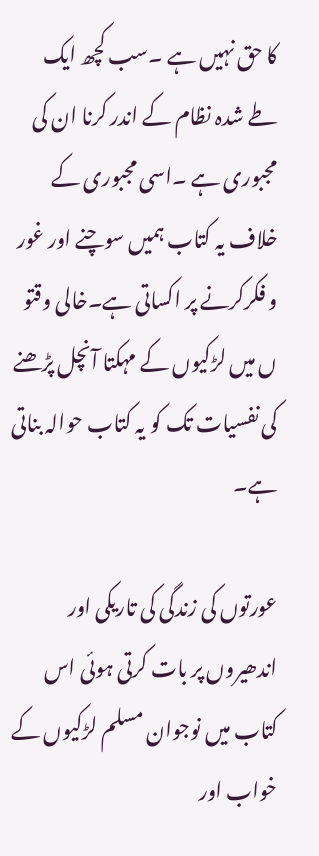کا حق نہیں ہے ۔سب کچھ ایک طے شدہ نظام کے اندر کرنا ان کی مجبوری ہے ۔اسی مجبوری کے خلاف یہ کتاب ہمیں سوچنے اور غور و فکرکرنے پر اکساتی ہے۔خالی وقتو ں میں لڑکیوں کے مہکتا آنچل پڑھنے کی نفسیات تک کو یہ کتاب حوالہ بناتی ہے۔

عورتوں کی زندگی کی تاریکی اور اندھیروں پر بات کرتی ہوئی اس کتاب میں نوجوان مسلم لڑکیوں کے خواب اور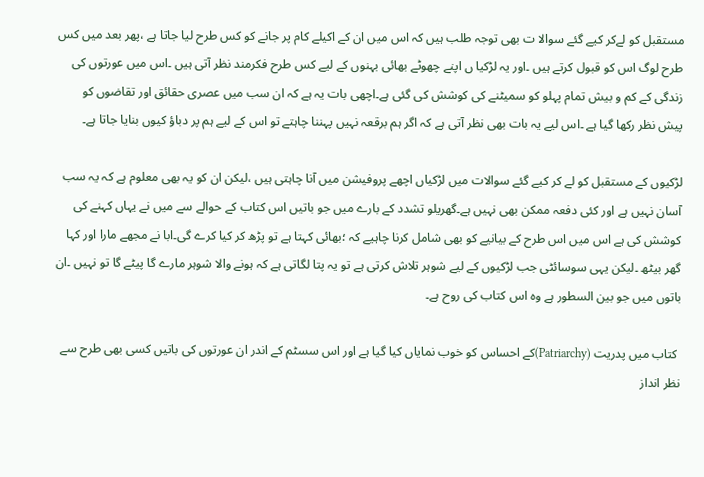مستقبل کو لےکر کیے گئے سوالا ت بھی توجہ طلب ہیں کہ اس میں ان کے اکیلے کام پر جانے کو کس طرح لیا جاتا ہے ،پھر بعد میں کس طرح لوگ اس کو قبول کرتے ہیں ۔اور یہ لڑکیا ں اپنے چھوٹے بھائی بہنوں کے لیے کس طرح فکرمند نظر آتی ہیں ۔اس میں عورتوں کی زندگی کے کم و بیش تمام پہلو کو سمیٹنے کی کوشش کی گئی ہے۔اچھی بات یہ ہے کہ ان سب میں عصری حقائق اور تقاضوں کو پیش نظر رکھا گیا ہے ۔اس لیے یہ بات بھی نظر آتی ہے کہ اگر ہم برقعہ نہیں پہننا چاہتے تو اس کے لیے ہم پر دباؤ کیوں بنایا جاتا ہے۔

لڑکیوں کے مستقبل کو لے کر کیے گئے سوالات میں لڑکیاں اچھے پروفیشن میں آنا چاہتی ہیں ،لیکن ان کو یہ بھی معلوم ہے کہ یہ سب آسان نہیں ہے اور کئی دفعہ ممکن بھی نہیں ہے۔گھریلو تشدد کے بارے میں جو باتیں اس کتاب کے حوالے سے میں نے یہاں کہنے کی کوشش کی ہے اس میں اس طرح کے بیانیے کو بھی شامل کرنا چاہیے کہ ؛بھائی کہتا ہے تو پڑھ کر کیا کرے گی۔ابا نے مجھے مارا اور کہا گھر بیٹھ ۔لیکن یہی سوسائٹی جب لڑکیوں کے لیے شوہر تلاش کرتی ہے تو یہ پتا لگاتی ہے کہ ہونے والا شوہر مارے گا پیٹے گا تو نہیں ۔ان باتوں میں جو بین السطور ہے وہ اس کتاب کی روح ہے۔

 کتاب میں پدریت (Patriarchy)کے احساس کو خوب نمایاں کیا گیا ہے اور اس سسٹم کے اندر ان عورتوں کی باتیں کسی بھی طرح سے نظر انداز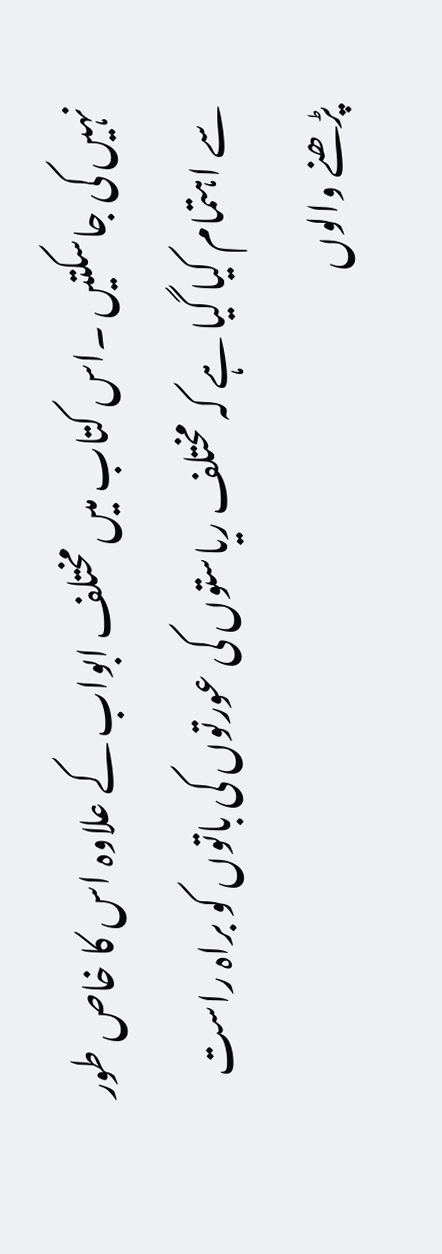نہیں کی جاسکتیں ۔اس کتاب میں مختلف ابواب کے علاوہ اس کا خاص طور سے اہتمام کیا گیا ہے کہ مختلف ریاستوں کی عورتوں کی باتوں کو براہ راست پڑھنے والوں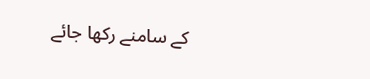کے سامنے رکھا جائے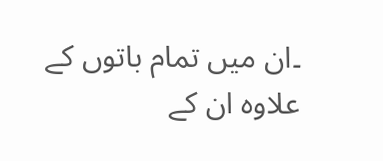۔ان میں تمام باتوں کے علاوہ ان کے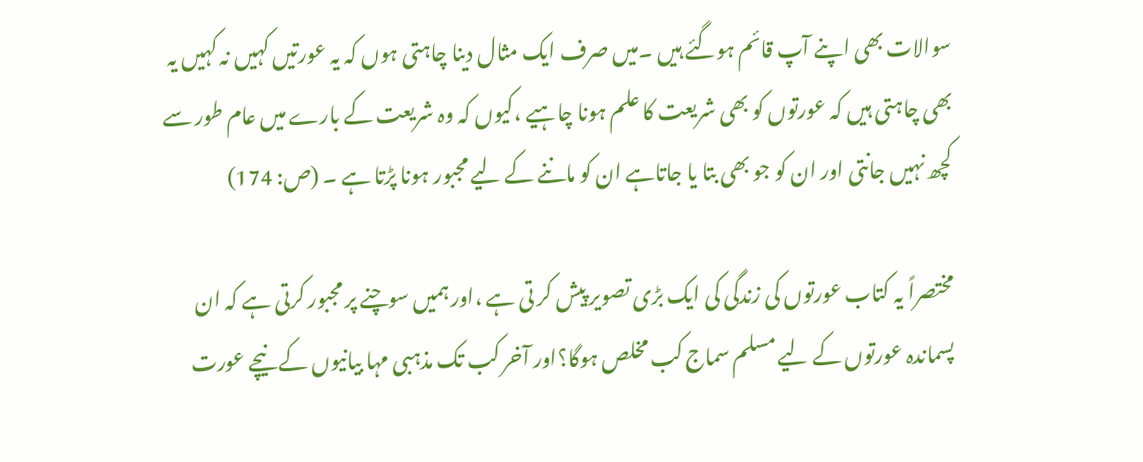سوالات بھی اپنے آپ قائم ہوگئے ہیں ۔میں صرف ایک مثال دینا چاہتی ہوں کہ یہ عورتیں کہیں نہ کہیں یہ بھی چاہتی ہیں کہ عورتوں کو بھی شریعت کا علم ہونا چاہیے ،کیوں کہ وہ شریعت کے بارے میں عام طور سے کچھ نہیں جانتی اور ان کو جو بھی بتا یا جاتاہے ان کو ماننے کے لیے مجبور ہونا پڑتا ہے ۔ (ص: 174)

مختصراً یہ کتاب عورتوں کی زندگی کی ایک بڑی تصویر پیش کر تی ہے ،اور ہمیں سوچنے پر مجبور کرتی ہے کہ ان پسماندہ عورتوں کے لیے مسلم سماج کب مخلص ہوگا؟اور آخر کب تک مذہبی مہا بیانیوں کے نیچے عورت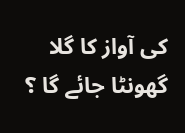کی آواز کا گلا گھونٹا جائے گا ؟